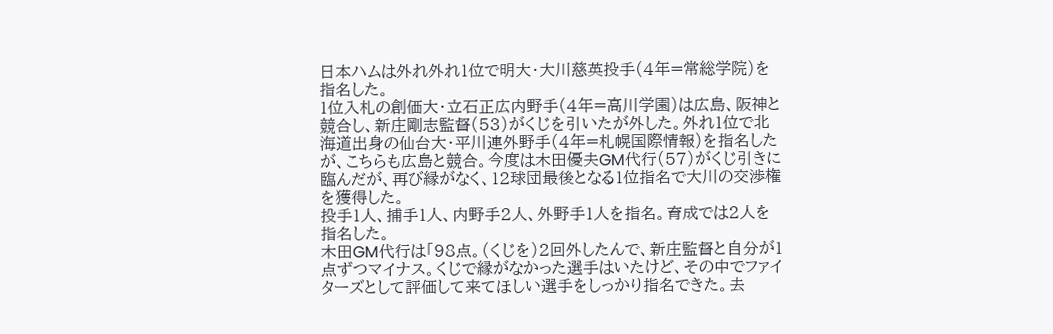日本ハムは外れ外れ1位で明大・大川慈英投手(4年=常総学院)を指名した。
1位入札の創価大・立石正広内野手(4年=高川学園)は広島、阪神と競合し、新庄剛志監督(53)がくじを引いたが外した。外れ1位で北海道出身の仙台大・平川連外野手(4年=札幌国際情報)を指名したが、こちらも広島と競合。今度は木田優夫GM代行(57)がくじ引きに臨んだが、再び縁がなく、12球団最後となる1位指名で大川の交渉権を獲得した。
投手1人、捕手1人、内野手2人、外野手1人を指名。育成では2人を指名した。
木田GM代行は「98点。(くじを)2回外したんで、新庄監督と自分が1点ずつマイナス。くじで縁がなかった選手はいたけど、その中でファイターズとして評価して来てほしい選手をしっかり指名できた。去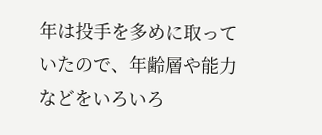年は投手を多めに取っていたので、年齢層や能力などをいろいろ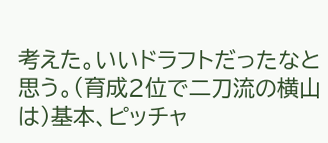考えた。いいドラフトだったなと思う。(育成2位で二刀流の横山は)基本、ピッチャ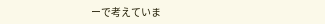ーで考えていま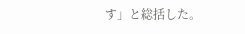す」と総括した。